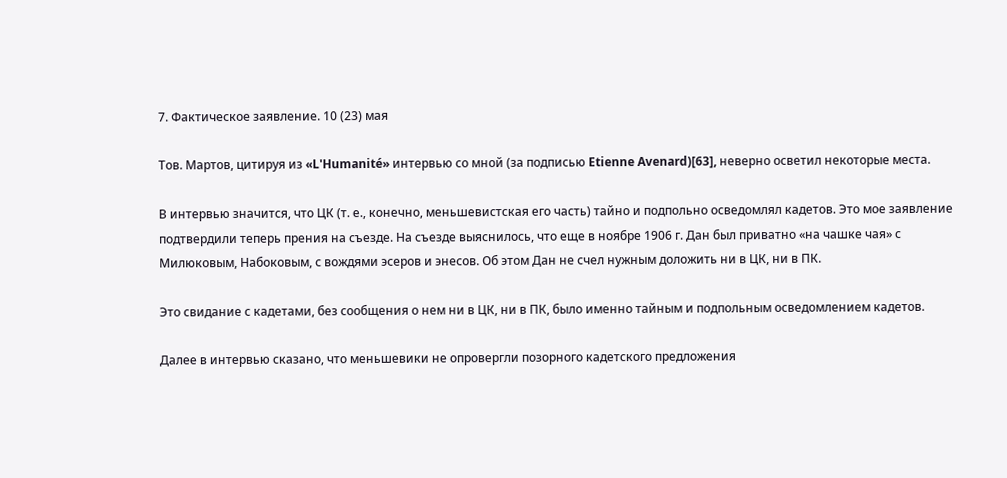7. Фактическое заявление. 10 (23) мая

Тов. Мартов, цитируя из «L'Humanité» интервью со мной (за подписью Etienne Avenard)[63], неверно осветил некоторые места.

В интервью значится, что ЦК (т. е., конечно, меньшевистская его часть) тайно и подпольно осведомлял кадетов. Это мое заявление подтвердили теперь прения на съезде. На съезде выяснилось, что еще в ноябре 1906 г. Дан был приватно «на чашке чая» с Милюковым, Набоковым, с вождями эсеров и энесов. Об этом Дан не счел нужным доложить ни в ЦК, ни в ПК.

Это свидание с кадетами, без сообщения о нем ни в ЦК, ни в ПК, было именно тайным и подпольным осведомлением кадетов.

Далее в интервью сказано, что меньшевики не опровергли позорного кадетского предложения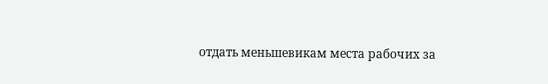отдать меньшевикам места рабочих за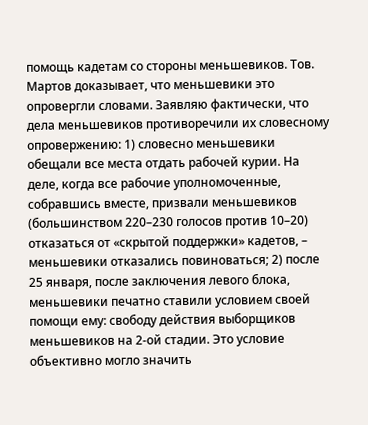помощь кадетам со стороны меньшевиков. Тов. Мартов доказывает, что меньшевики это опровергли словами. Заявляю фактически, что дела меньшевиков противоречили их словесному опровержению: 1) словесно меньшевики обещали все места отдать рабочей курии. На деле, когда все рабочие уполномоченные, собравшись вместе, призвали меньшевиков (большинством 220–230 голосов против 10–20) отказаться от «скрытой поддержки» кадетов, – меньшевики отказались повиноваться; 2) после 25 января, после заключения левого блока, меньшевики печатно ставили условием своей помощи ему: свободу действия выборщиков меньшевиков на 2-ой стадии. Это условие объективно могло значить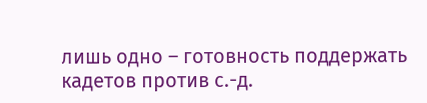лишь одно – готовность поддержать кадетов против с.-д.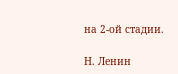на 2-ой стадии.

Н. Ленин